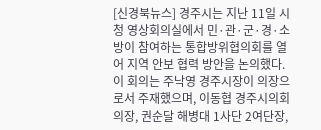[신경북뉴스] 경주시는 지난 11일 시청 영상회의실에서 민·관·군·경·소방이 참여하는 통합방위협의회를 열어 지역 안보 협력 방안을 논의했다. 이 회의는 주낙영 경주시장이 의장으로서 주재했으며, 이동협 경주시의회 의장, 권순달 해병대 1사단 2여단장,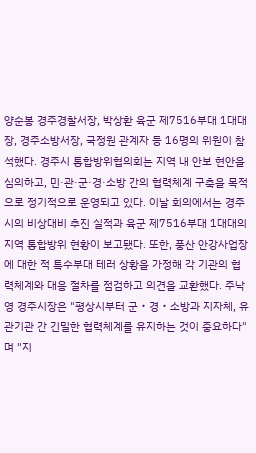양순봉 경주경찰서장, 박상환 육군 제7516부대 1대대장, 경주소방서장, 국정원 관계자 등 16명의 위원이 참석했다. 경주시 통합방위협의회는 지역 내 안보 현안을 심의하고, 민·관·군·경·소방 간의 협력체계 구축을 목적으로 정기적으로 운영되고 있다. 이날 회의에서는 경주시의 비상대비 추진 실적과 육군 제7516부대 1대대의 지역 통합방위 현황이 보고됐다. 또한, 풍산 안강사업장에 대한 적 특수부대 테러 상황을 가정해 각 기관의 협력체계와 대응 절차를 점검하고 의견을 교환했다. 주낙영 경주시장은 "평상시부터 군‧경‧소방과 지자체, 유관기관 간 긴밀한 협력체계를 유지하는 것이 중요하다"며 "지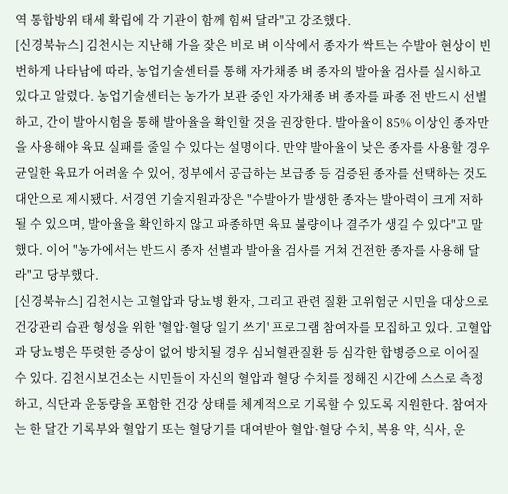역 통합방위 태세 확립에 각 기관이 함께 힘써 달라"고 강조했다.
[신경북뉴스] 김천시는 지난해 가을 잦은 비로 벼 이삭에서 종자가 싹트는 수발아 현상이 빈번하게 나타남에 따라, 농업기술센터를 통해 자가채종 벼 종자의 발아율 검사를 실시하고 있다고 알렸다. 농업기술센터는 농가가 보관 중인 자가채종 벼 종자를 파종 전 반드시 선별하고, 간이 발아시험을 통해 발아율을 확인할 것을 권장한다. 발아율이 85% 이상인 종자만을 사용해야 육묘 실패를 줄일 수 있다는 설명이다. 만약 발아율이 낮은 종자를 사용할 경우 균일한 육묘가 어려울 수 있어, 정부에서 공급하는 보급종 등 검증된 종자를 선택하는 것도 대안으로 제시됐다. 서경연 기술지원과장은 "수발아가 발생한 종자는 발아력이 크게 저하될 수 있으며, 발아율을 확인하지 않고 파종하면 육묘 불량이나 결주가 생길 수 있다"고 말했다. 이어 "농가에서는 반드시 종자 선별과 발아율 검사를 거쳐 건전한 종자를 사용해 달라"고 당부했다.
[신경북뉴스] 김천시는 고혈압과 당뇨병 환자, 그리고 관련 질환 고위험군 시민을 대상으로 건강관리 습관 형성을 위한 '혈압·혈당 일기 쓰기' 프로그램 참여자를 모집하고 있다. 고혈압과 당뇨병은 뚜렷한 증상이 없어 방치될 경우 심뇌혈관질환 등 심각한 합병증으로 이어질 수 있다. 김천시보건소는 시민들이 자신의 혈압과 혈당 수치를 정해진 시간에 스스로 측정하고, 식단과 운동량을 포함한 건강 상태를 체계적으로 기록할 수 있도록 지원한다. 참여자는 한 달간 기록부와 혈압기 또는 혈당기를 대여받아 혈압·혈당 수치, 복용 약, 식사, 운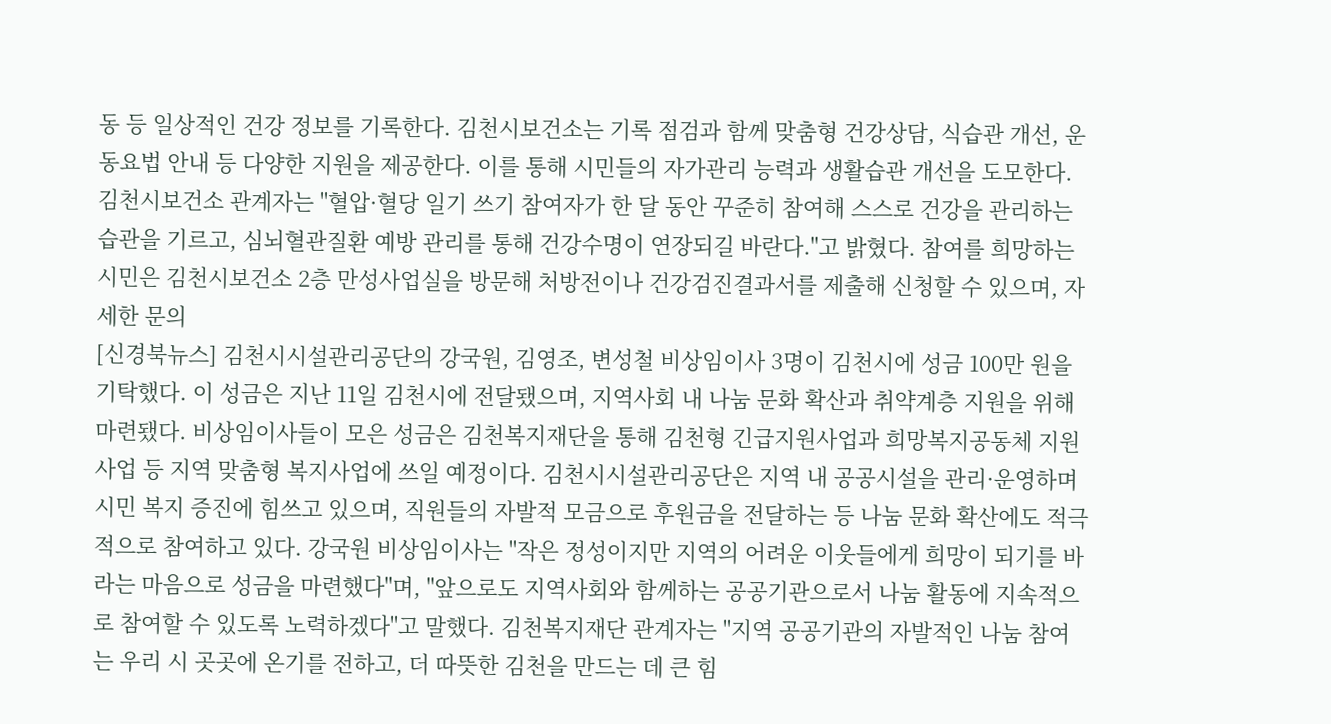동 등 일상적인 건강 정보를 기록한다. 김천시보건소는 기록 점검과 함께 맞춤형 건강상담, 식습관 개선, 운동요법 안내 등 다양한 지원을 제공한다. 이를 통해 시민들의 자가관리 능력과 생활습관 개선을 도모한다. 김천시보건소 관계자는 "혈압·혈당 일기 쓰기 참여자가 한 달 동안 꾸준히 참여해 스스로 건강을 관리하는 습관을 기르고, 심뇌혈관질환 예방 관리를 통해 건강수명이 연장되길 바란다."고 밝혔다. 참여를 희망하는 시민은 김천시보건소 2층 만성사업실을 방문해 처방전이나 건강검진결과서를 제출해 신청할 수 있으며, 자세한 문의
[신경북뉴스] 김천시시설관리공단의 강국원, 김영조, 변성철 비상임이사 3명이 김천시에 성금 100만 원을 기탁했다. 이 성금은 지난 11일 김천시에 전달됐으며, 지역사회 내 나눔 문화 확산과 취약계층 지원을 위해 마련됐다. 비상임이사들이 모은 성금은 김천복지재단을 통해 김천형 긴급지원사업과 희망복지공동체 지원사업 등 지역 맞춤형 복지사업에 쓰일 예정이다. 김천시시설관리공단은 지역 내 공공시설을 관리·운영하며 시민 복지 증진에 힘쓰고 있으며, 직원들의 자발적 모금으로 후원금을 전달하는 등 나눔 문화 확산에도 적극적으로 참여하고 있다. 강국원 비상임이사는 "작은 정성이지만 지역의 어려운 이웃들에게 희망이 되기를 바라는 마음으로 성금을 마련했다"며, "앞으로도 지역사회와 함께하는 공공기관으로서 나눔 활동에 지속적으로 참여할 수 있도록 노력하겠다"고 말했다. 김천복지재단 관계자는 "지역 공공기관의 자발적인 나눔 참여는 우리 시 곳곳에 온기를 전하고, 더 따뜻한 김천을 만드는 데 큰 힘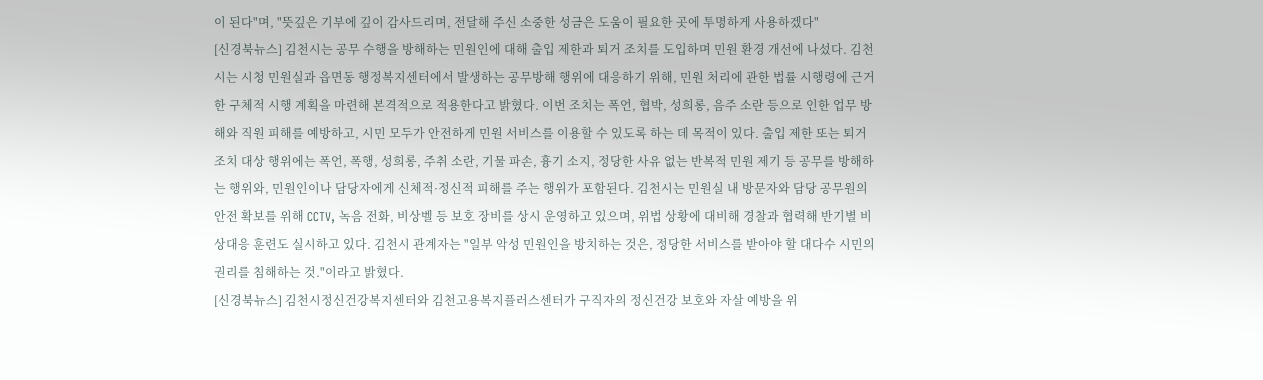이 된다"며, "뜻깊은 기부에 깊이 감사드리며, 전달해 주신 소중한 성금은 도움이 필요한 곳에 투명하게 사용하겠다"
[신경북뉴스] 김천시는 공무 수행을 방해하는 민원인에 대해 출입 제한과 퇴거 조치를 도입하며 민원 환경 개선에 나섰다. 김천시는 시청 민원실과 읍면동 행정복지센터에서 발생하는 공무방해 행위에 대응하기 위해, 민원 처리에 관한 법률 시행령에 근거한 구체적 시행 계획을 마련해 본격적으로 적용한다고 밝혔다. 이번 조치는 폭언, 협박, 성희롱, 음주 소란 등으로 인한 업무 방해와 직원 피해를 예방하고, 시민 모두가 안전하게 민원 서비스를 이용할 수 있도록 하는 데 목적이 있다. 출입 제한 또는 퇴거 조치 대상 행위에는 폭언, 폭행, 성희롱, 주취 소란, 기물 파손, 흉기 소지, 정당한 사유 없는 반복적 민원 제기 등 공무를 방해하는 행위와, 민원인이나 담당자에게 신체적·정신적 피해를 주는 행위가 포함된다. 김천시는 민원실 내 방문자와 담당 공무원의 안전 확보를 위해 CCTV, 녹음 전화, 비상벨 등 보호 장비를 상시 운영하고 있으며, 위법 상황에 대비해 경찰과 협력해 반기별 비상대응 훈련도 실시하고 있다. 김천시 관계자는 "일부 악성 민원인을 방치하는 것은, 정당한 서비스를 받아야 할 대다수 시민의 권리를 침해하는 것."이라고 밝혔다.
[신경북뉴스] 김천시정신건강복지센터와 김천고용복지플러스센터가 구직자의 정신건강 보호와 자살 예방을 위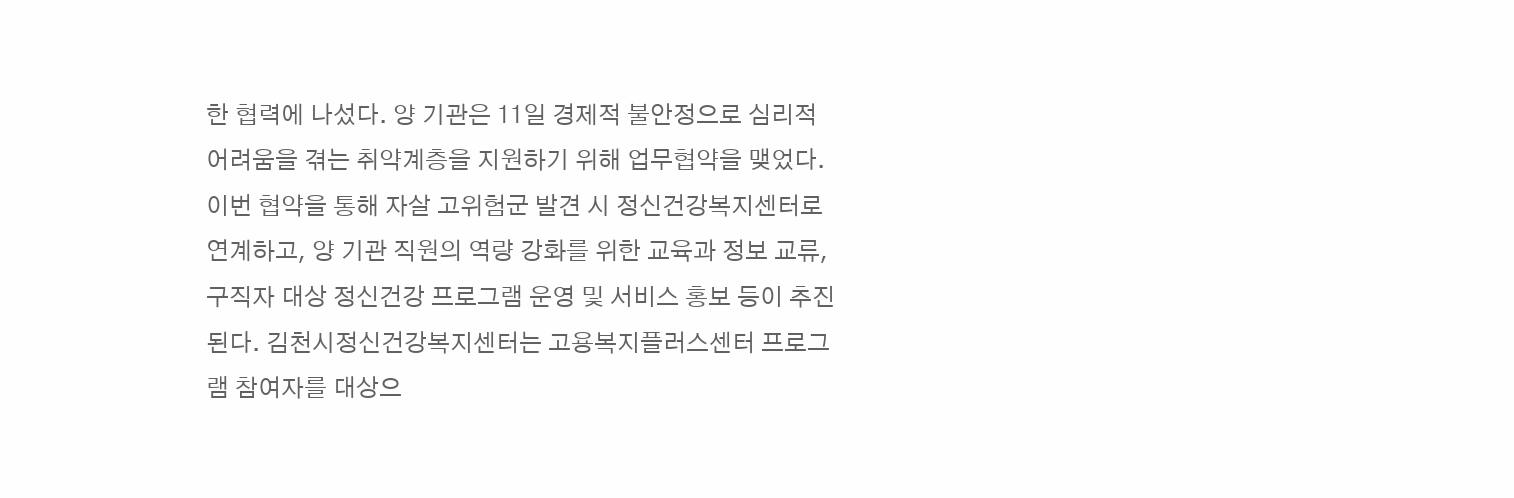한 협력에 나섰다. 양 기관은 11일 경제적 불안정으로 심리적 어려움을 겪는 취약계층을 지원하기 위해 업무협약을 맺었다. 이번 협약을 통해 자살 고위험군 발견 시 정신건강복지센터로 연계하고, 양 기관 직원의 역량 강화를 위한 교육과 정보 교류, 구직자 대상 정신건강 프로그램 운영 및 서비스 홍보 등이 추진된다. 김천시정신건강복지센터는 고용복지플러스센터 프로그램 참여자를 대상으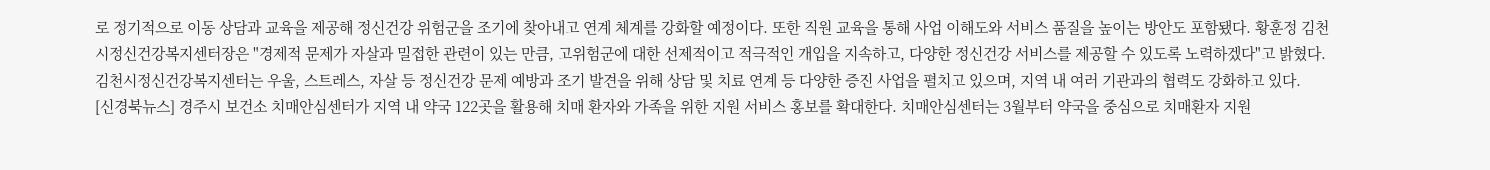로 정기적으로 이동 상담과 교육을 제공해 정신건강 위험군을 조기에 찾아내고 연계 체계를 강화할 예정이다. 또한 직원 교육을 통해 사업 이해도와 서비스 품질을 높이는 방안도 포함됐다. 황훈정 김천시정신건강복지센터장은 "경제적 문제가 자살과 밀접한 관련이 있는 만큼, 고위험군에 대한 선제적이고 적극적인 개입을 지속하고, 다양한 정신건강 서비스를 제공할 수 있도록 노력하겠다"고 밝혔다. 김천시정신건강복지센터는 우울, 스트레스, 자살 등 정신건강 문제 예방과 조기 발견을 위해 상담 및 치료 연계 등 다양한 증진 사업을 펼치고 있으며, 지역 내 여러 기관과의 협력도 강화하고 있다.
[신경북뉴스] 경주시 보건소 치매안심센터가 지역 내 약국 122곳을 활용해 치매 환자와 가족을 위한 지원 서비스 홍보를 확대한다. 치매안심센터는 3월부터 약국을 중심으로 치매환자 지원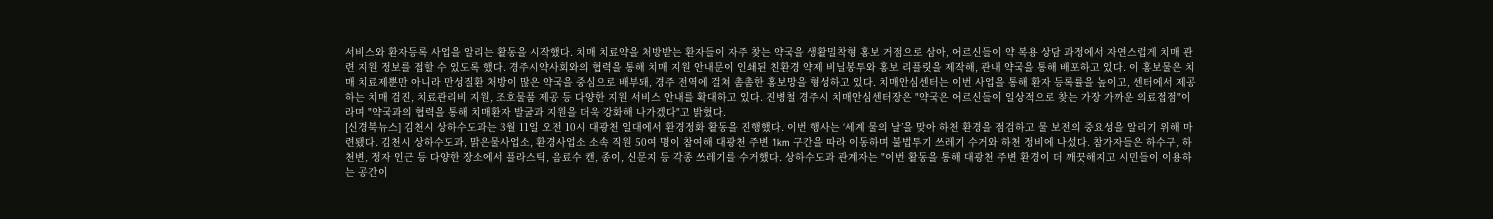서비스와 환자등록 사업을 알리는 활동을 시작했다. 치매 치료약을 처방받는 환자들이 자주 찾는 약국을 생활밀착형 홍보 거점으로 삼아, 어르신들이 약 복용 상담 과정에서 자연스럽게 치매 관련 지원 정보를 접할 수 있도록 했다. 경주시약사회와의 협력을 통해 치매 지원 안내문이 인쇄된 친환경 약제 비닐봉투와 홍보 리플릿을 제작해, 관내 약국을 통해 배포하고 있다. 이 홍보물은 치매 치료제뿐만 아니라 만성질환 처방이 많은 약국을 중심으로 배부돼, 경주 전역에 걸쳐 촘촘한 홍보망을 형성하고 있다. 치매안심센터는 이번 사업을 통해 환자 등록률을 높이고, 센터에서 제공하는 치매 검진, 치료관리비 지원, 조호물품 제공 등 다양한 지원 서비스 안내를 확대하고 있다. 진병철 경주시 치매안심센터장은 "약국은 어르신들이 일상적으로 찾는 가장 가까운 의료접점"이라며 "약국과의 협력을 통해 치매환자 발굴과 지원을 더욱 강화해 나가겠다"고 밝혔다.
[신경북뉴스] 김천시 상하수도과는 3월 11일 오전 10시 대광천 일대에서 환경정화 활동을 진행했다. 이번 행사는 ‘세계 물의 날’을 맞아 하천 환경을 점검하고 물 보전의 중요성을 알리기 위해 마련됐다. 김천시 상하수도과, 맑은물사업소, 환경사업소 소속 직원 50여 명이 참여해 대광천 주변 1km 구간을 따라 이동하며 불법투기 쓰레기 수거와 하천 정비에 나섰다. 참가자들은 하수구, 하천변, 정자 인근 등 다양한 장소에서 플라스틱, 음료수 캔, 종이, 신문지 등 각종 쓰레기를 수거했다. 상하수도과 관계자는 "이번 활동을 통해 대광천 주변 환경이 더 깨끗해지고 시민들이 이용하는 공간이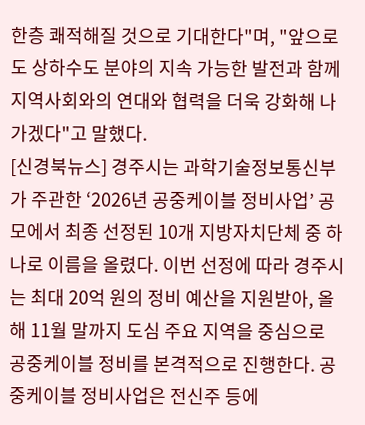한층 쾌적해질 것으로 기대한다"며, "앞으로도 상하수도 분야의 지속 가능한 발전과 함께 지역사회와의 연대와 협력을 더욱 강화해 나가겠다"고 말했다.
[신경북뉴스] 경주시는 과학기술정보통신부가 주관한 ‘2026년 공중케이블 정비사업’ 공모에서 최종 선정된 10개 지방자치단체 중 하나로 이름을 올렸다. 이번 선정에 따라 경주시는 최대 20억 원의 정비 예산을 지원받아, 올해 11월 말까지 도심 주요 지역을 중심으로 공중케이블 정비를 본격적으로 진행한다. 공중케이블 정비사업은 전신주 등에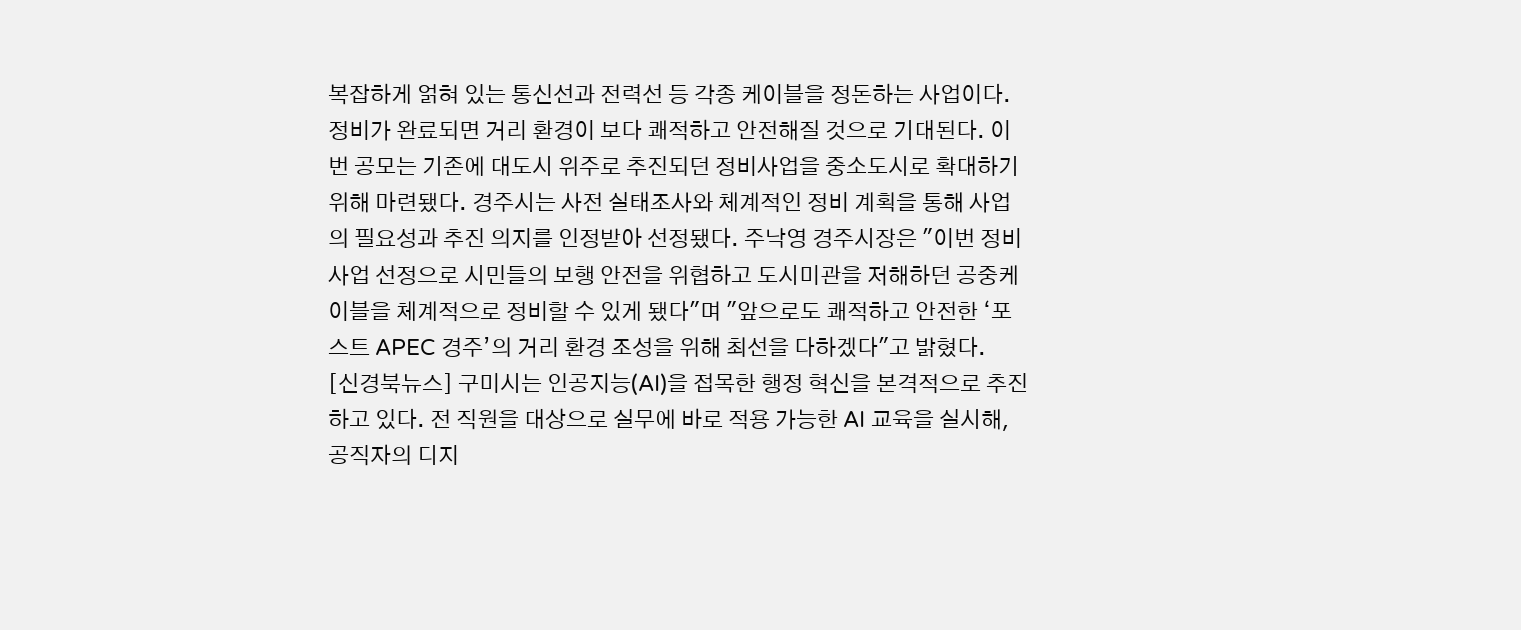복잡하게 얽혀 있는 통신선과 전력선 등 각종 케이블을 정돈하는 사업이다. 정비가 완료되면 거리 환경이 보다 쾌적하고 안전해질 것으로 기대된다. 이번 공모는 기존에 대도시 위주로 추진되던 정비사업을 중소도시로 확대하기 위해 마련됐다. 경주시는 사전 실태조사와 체계적인 정비 계획을 통해 사업의 필요성과 추진 의지를 인정받아 선정됐다. 주낙영 경주시장은 "이번 정비사업 선정으로 시민들의 보행 안전을 위협하고 도시미관을 저해하던 공중케이블을 체계적으로 정비할 수 있게 됐다"며 "앞으로도 쾌적하고 안전한 ‘포스트 APEC 경주’의 거리 환경 조성을 위해 최선을 다하겠다"고 밝혔다.
[신경북뉴스] 구미시는 인공지능(AI)을 접목한 행정 혁신을 본격적으로 추진하고 있다. 전 직원을 대상으로 실무에 바로 적용 가능한 AI 교육을 실시해, 공직자의 디지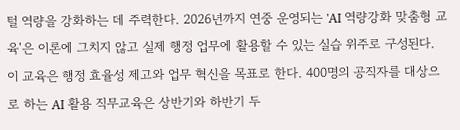털 역량을 강화하는 데 주력한다. 2026년까지 연중 운영되는 'AI 역량강화 맞춤형 교육'은 이론에 그치지 않고 실제 행정 업무에 활용할 수 있는 실습 위주로 구성된다. 이 교육은 행정 효율성 제고와 업무 혁신을 목표로 한다. 400명의 공직자를 대상으로 하는 AI 활용 직무교육은 상반기와 하반기 두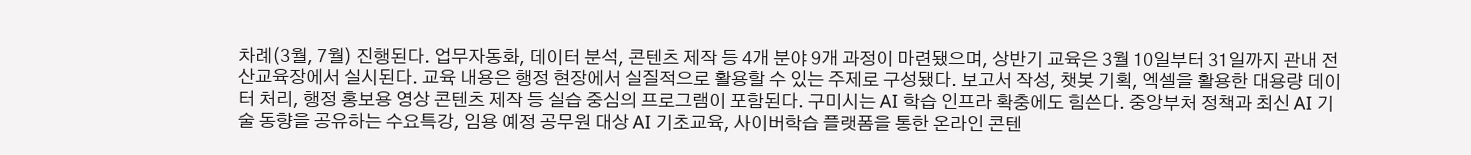차례(3월, 7월) 진행된다. 업무자동화, 데이터 분석, 콘텐츠 제작 등 4개 분야 9개 과정이 마련됐으며, 상반기 교육은 3월 10일부터 31일까지 관내 전산교육장에서 실시된다. 교육 내용은 행정 현장에서 실질적으로 활용할 수 있는 주제로 구성됐다. 보고서 작성, 챗봇 기획, 엑셀을 활용한 대용량 데이터 처리, 행정 홍보용 영상 콘텐츠 제작 등 실습 중심의 프로그램이 포함된다. 구미시는 AI 학습 인프라 확충에도 힘쓴다. 중앙부처 정책과 최신 AI 기술 동향을 공유하는 수요특강, 임용 예정 공무원 대상 AI 기초교육, 사이버학습 플랫폼을 통한 온라인 콘텐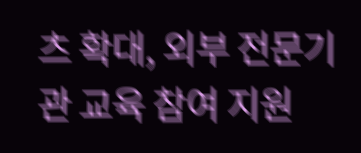츠 확대, 외부 전문기관 교육 참여 지원